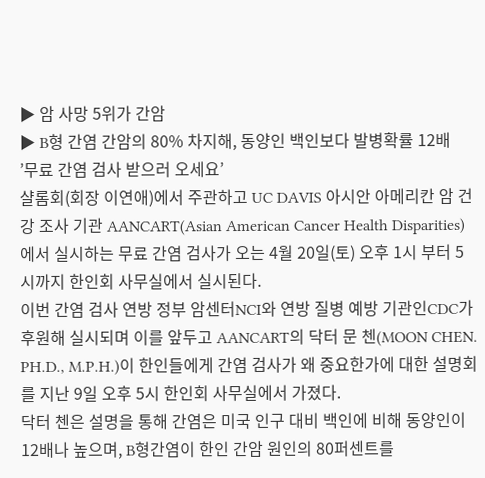▶ 암 사망 5위가 간암
▶ B형 간염 간암의 80% 차지해, 동양인 백인보다 발병확률 12배
’무료 간염 검사 받으러 오세요’
샬롬회(회장 이연애)에서 주관하고 UC DAVIS 아시안 아메리칸 암 건강 조사 기관 AANCART(Asian American Cancer Health Disparities)에서 실시하는 무료 간염 검사가 오는 4월 20일(토) 오후 1시 부터 5시까지 한인회 사무실에서 실시된다.
이번 간염 검사 연방 정부 암센터NCI와 연방 질병 예방 기관인CDC가 후원해 실시되며 이를 앞두고 AANCART의 닥터 문 첸(MOON CHEN. PH.D., M.P.H.)이 한인들에게 간염 검사가 왜 중요한가에 대한 설명회를 지난 9일 오후 5시 한인회 사무실에서 가졌다.
닥터 첸은 설명을 통해 간염은 미국 인구 대비 백인에 비해 동양인이 12배나 높으며, B형간염이 한인 간암 원인의 80퍼센트를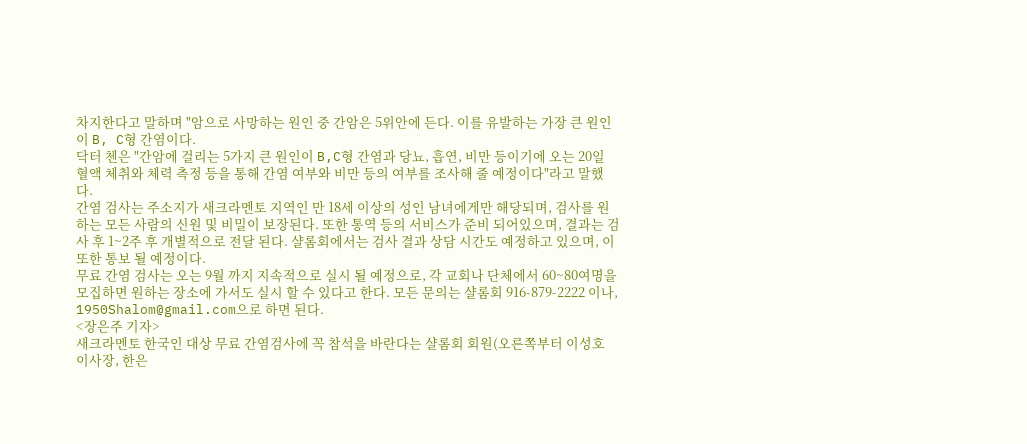차지한다고 말하며 "암으로 사망하는 원인 중 간암은 5위안에 든다. 이를 유발하는 가장 큰 원인이 B, C형 간염이다.
닥터 첸은 "간암에 걸리는 5가지 큰 원인이 B,C형 간염과 당뇨, 흡연, 비만 등이기에 오는 20일 혈액 체취와 체력 측정 등을 통해 간염 여부와 비만 등의 여부를 조사해 줄 예정이다"라고 말했다.
간염 검사는 주소지가 새크라멘토 지역인 만 18세 이상의 성인 남녀에게만 해당되며, 검사를 원하는 모든 사람의 신원 및 비밀이 보장된다. 또한 통역 등의 서비스가 준비 되어있으며, 결과는 검사 후 1~2주 후 개별적으로 전달 된다. 샬롬회에서는 검사 결과 상담 시간도 예정하고 있으며, 이 또한 통보 될 예정이다.
무료 간염 검사는 오는 9월 까지 지속적으로 실시 될 예정으로, 각 교회나 단체에서 60~80여명을 모집하면 원하는 장소에 가서도 실시 할 수 있다고 한다. 모든 문의는 샬롬회 916-879-2222 이나, 1950Shalom@gmail.com으로 하면 된다.
<장은주 기자>
새크라멘토 한국인 대상 무료 간염검사에 꼭 참석을 바란다는 샬롬회 회원(오른쪽부터 이성호 이사장, 한은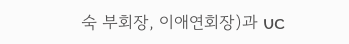숙 부회장, 이애연회장)과 UC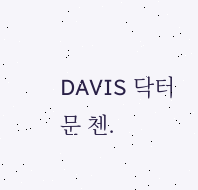DAVIS 닥터 문 첸.